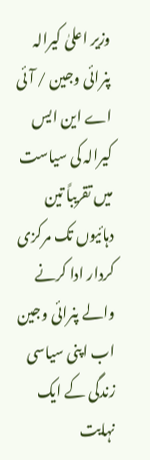وزیر اعلیٰ کیرالہ پنرائی وجین / آئی اے این ایس
کیرالہ کی سیاست میں تقریباً تین دہائیوں تک مرکزی کردار ادا کرنے والے پنرائی وجین اب اپنی سیاسی زندگی کے ایک نہایت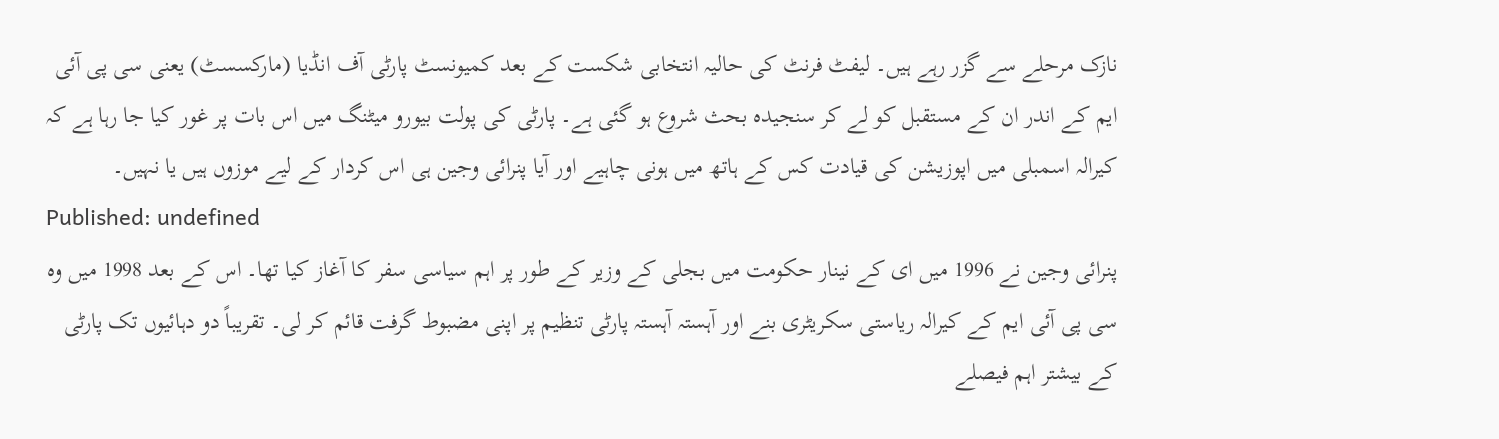نازک مرحلے سے گزر رہے ہیں۔ لیفٹ فرنٹ کی حالیہ انتخابی شکست کے بعد کمیونسٹ پارٹی آف انڈیا (مارکسسٹ) یعنی سی پی آئی ایم کے اندر ان کے مستقبل کو لے کر سنجیدہ بحث شروع ہو گئی ہے۔ پارٹی کی پولت بیورو میٹنگ میں اس بات پر غور کیا جا رہا ہے کہ کیرالہ اسمبلی میں اپوزیشن کی قیادت کس کے ہاتھ میں ہونی چاہیے اور آیا پنرائی وجین ہی اس کردار کے لیے موزوں ہیں یا نہیں۔
Published: undefined
پنرائی وجین نے 1996 میں ای کے نینار حکومت میں بجلی کے وزیر کے طور پر اہم سیاسی سفر کا آغاز کیا تھا۔ اس کے بعد 1998 میں وہ سی پی آئی ایم کے کیرالہ ریاستی سکریٹری بنے اور آہستہ آہستہ پارٹی تنظیم پر اپنی مضبوط گرفت قائم کر لی۔ تقریباً دو دہائیوں تک پارٹی کے بیشتر اہم فیصلے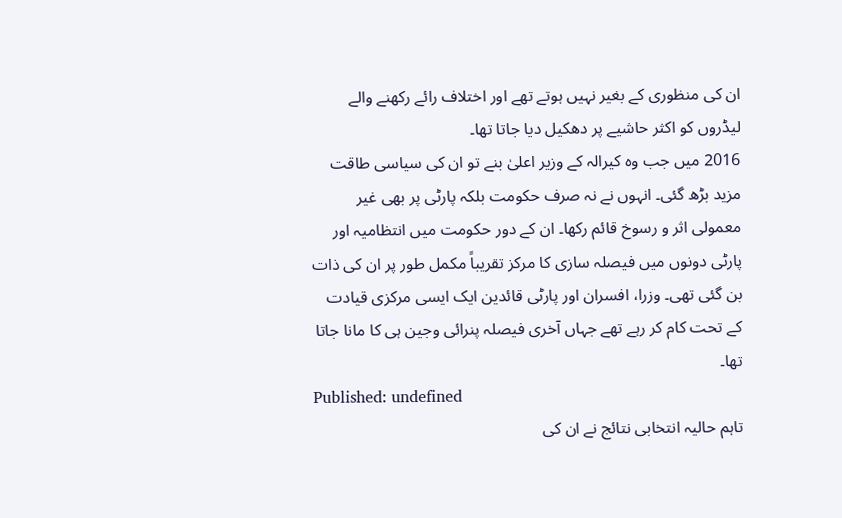ان کی منظوری کے بغیر نہیں ہوتے تھے اور اختلاف رائے رکھنے والے لیڈروں کو اکثر حاشیے پر دھکیل دیا جاتا تھا۔
2016 میں جب وہ کیرالہ کے وزیر اعلیٰ بنے تو ان کی سیاسی طاقت مزید بڑھ گئی۔ انہوں نے نہ صرف حکومت بلکہ پارٹی پر بھی غیر معمولی اثر و رسوخ قائم رکھا۔ ان کے دور حکومت میں انتظامیہ اور پارٹی دونوں میں فیصلہ سازی کا مرکز تقریباً مکمل طور پر ان کی ذات بن گئی تھی۔ وزرا، افسران اور پارٹی قائدین ایک ایسی مرکزی قیادت کے تحت کام کر رہے تھے جہاں آخری فیصلہ پنرائی وجین ہی کا مانا جاتا تھا۔
Published: undefined
تاہم حالیہ انتخابی نتائج نے ان کی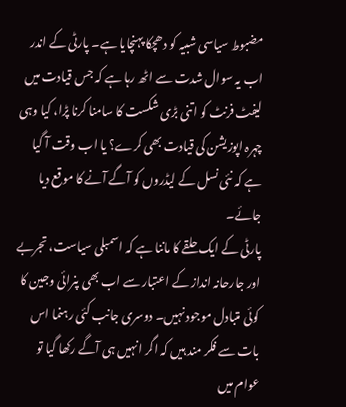مضبوط سیاسی شبیہ کو دھچکا پہنچایا ہے۔ پارٹی کے اندر اب یہ سوال شدت سے اٹھ رہا ہے کہ جس قیادت میں لیفٹ فرنٹ کو اتنی بڑی شکست کا سامنا کرنا پڑا، کیا وہی چہرہ اپوزیشن کی قیادت بھی کرے؟ یا اب وقت آ گیا ہے کہ نئی نسل کے لیڈروں کو آگے آنے کا موقع دیا جائے۔
پارٹی کے ایک حلقے کا ماننا ہے کہ اسمبلی سیاست، تجربے اور جارحانہ انداز کے اعتبار سے اب بھی پنرائی وجین کا کوئی متبادل موجود نہیں۔ دوسری جانب کئی رہنما اس بات سے فکر مند ہیں کہ اگر انہیں ہی آگے رکھا گیا تو عوام میں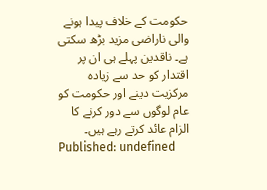حکومت کے خلاف پیدا ہونے والی ناراضی مزید بڑھ سکتی ہے۔ ناقدین پہلے ہی ان پر اقتدار کو حد سے زیادہ مرکزیت دینے اور حکومت کو عام لوگوں سے دور کرنے کا الزام عائد کرتے رہے ہیں۔
Published: undefined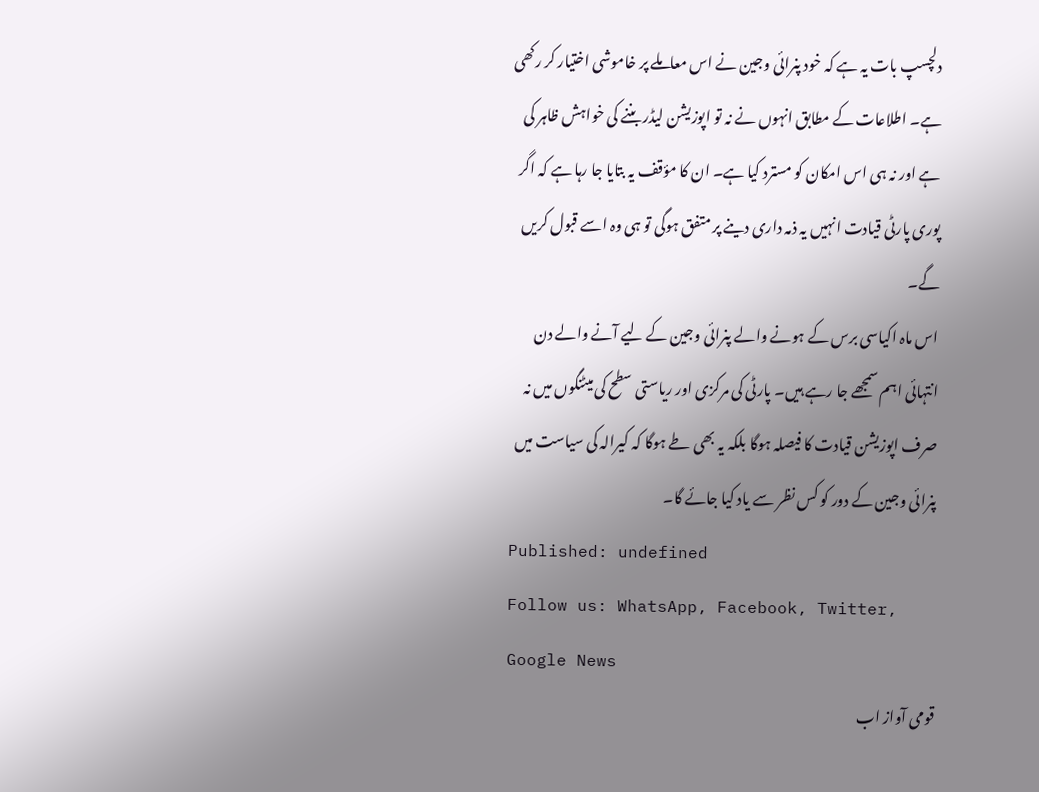دلچسپ بات یہ ہے کہ خود پنرائی وجین نے اس معاملے پر خاموشی اختیار کر رکھی ہے۔ اطلاعات کے مطابق انہوں نے نہ تو اپوزیشن لیڈر بننے کی خواہش ظاہر کی ہے اور نہ ہی اس امکان کو مسترد کیا ہے۔ ان کا مؤقف یہ بتایا جا رہا ہے کہ اگر پوری پارٹی قیادت انہیں یہ ذمہ داری دینے پر متفق ہوگی تو ہی وہ اسے قبول کریں گے۔
اس ماہ اکیاسی برس کے ہونے والے پنرائی وجین کے لیے آنے والے دن انتہائی اہم سمجھے جا رہے ہیں۔ پارٹی کی مرکزی اور ریاستی سطح کی میٹنگوں میں نہ صرف اپوزیشن قیادت کا فیصلہ ہوگا بلکہ یہ بھی طے ہوگا کہ کیرالہ کی سیاست میں پنرائی وجین کے دور کو کس نظر سے یاد کیا جائے گا۔
Published: undefined
Follow us: WhatsApp, Facebook, Twitter, Google News
قومی آواز اب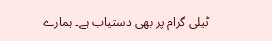ٹیلی گرام پر بھی دستیاب ہے۔ ہمارے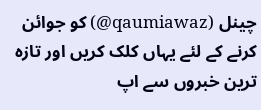چینل (qaumiawaz@) کو جوائن کرنے کے لئے یہاں کلک کریں اور تازہ ترین خبروں سے اپ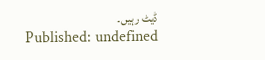ڈیٹ رہیں۔
Published: undefined